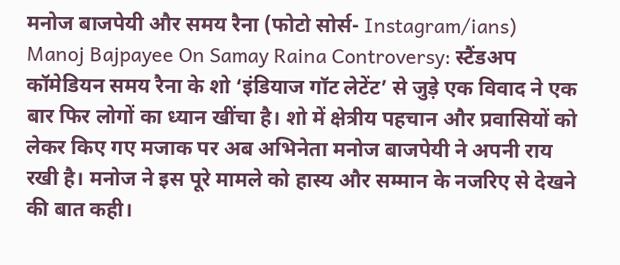मनोज बाजपेयी और समय रैना (फोटो सोर्स- Instagram/ians)
Manoj Bajpayee On Samay Raina Controversy: स्टैंडअप कॉमेडियन समय रैना के शो ‘इंडियाज गॉट लेटेंट’ से जुड़े एक विवाद ने एक बार फिर लोगों का ध्यान खींचा है। शो में क्षेत्रीय पहचान और प्रवासियों को लेकर किए गए मजाक पर अब अभिनेता मनोज बाजपेयी ने अपनी राय रखी है। मनोज ने इस पूरे मामले को हास्य और सम्मान के नजरिए से देखने की बात कही।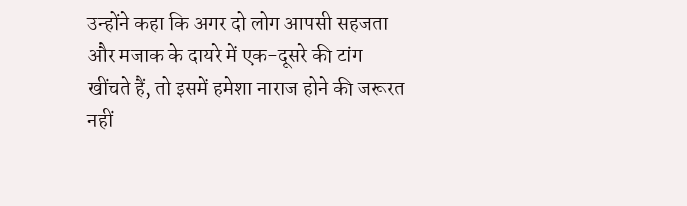उन्होंने कहा कि अगर दो लोग आपसी सहजता और मजाक के दायरे में एक-दूसरे की टांग खींचते हैं, तो इसमें हमेशा नाराज होने की जरूरत नहीं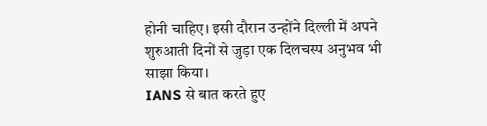होनी चाहिए। इसी दौरान उन्होंने दिल्ली में अपने शुरुआती दिनों से जुड़ा एक दिलचस्प अनुभव भी साझा किया।
IANS से बात करते हुए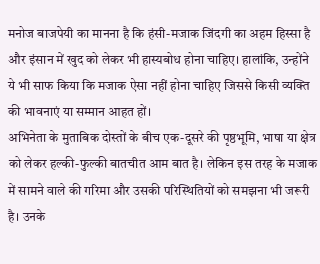मनोज बाजपेयी का मानना है कि हंसी-मजाक जिंदगी का अहम हिस्सा है और इंसान में खुद को लेकर भी हास्यबोध होना चाहिए। हालांकि, उन्होंने ये भी साफ किया कि मजाक ऐसा नहीं होना चाहिए जिससे किसी व्यक्ति की भावनाएं या सम्मान आहत हों।
अभिनेता के मुताबिक दोस्तों के बीच एक-दूसरे की पृष्ठभूमि, भाषा या क्षेत्र को लेकर हल्की-फुल्की बातचीत आम बात है। लेकिन इस तरह के मजाक में सामने वाले की गरिमा और उसकी परिस्थितियों को समझना भी जरूरी है। उनके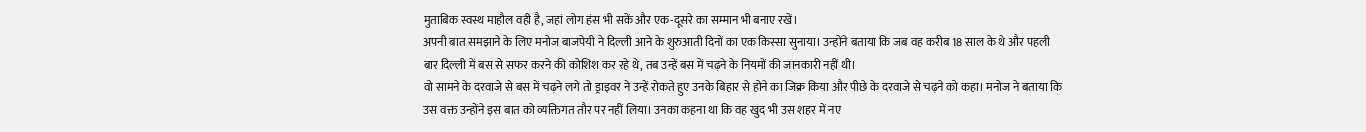मुताबिक स्वस्थ माहौल वही है, जहां लोग हंस भी सकें और एक-दूसरे का सम्मान भी बनाए रखें।
अपनी बात समझाने के लिए मनोज बाजपेयी ने दिल्ली आने के शुरुआती दिनों का एक किस्सा सुनाया। उन्होंने बताया कि जब वह करीब 18 साल के थे और पहली बार दिल्ली में बस से सफर करने की कोशिश कर रहे थे, तब उन्हें बस में चढ़ने के नियमों की जानकारी नहीं थी।
वो सामने के दरवाजे से बस में चढ़ने लगे तो ड्राइवर ने उन्हें रोकते हुए उनके बिहार से होने का जिक्र किया और पीछे के दरवाजे से चढ़ने को कहा। मनोज ने बताया कि उस वक्त उन्होंने इस बात को व्यक्तिगत तौर पर नहीं लिया। उनका कहना था कि वह खुद भी उस शहर में नए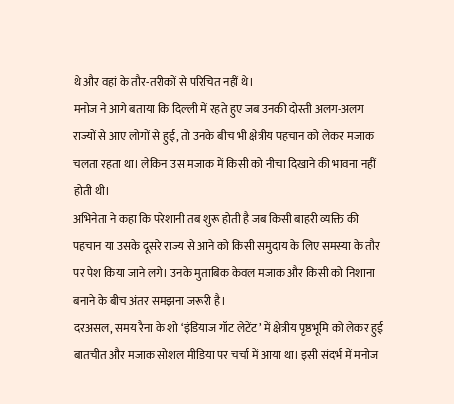थे और वहां के तौर-तरीकों से परिचित नहीं थे।
मनोज ने आगे बताया कि दिल्ली में रहते हुए जब उनकी दोस्ती अलग-अलग राज्यों से आए लोगों से हुई, तो उनके बीच भी क्षेत्रीय पहचान को लेकर मजाक चलता रहता था। लेकिन उस मजाक में किसी को नीचा दिखाने की भावना नहीं होती थी।
अभिनेता ने कहा कि परेशानी तब शुरू होती है जब किसी बाहरी व्यक्ति की पहचान या उसके दूसरे राज्य से आने को किसी समुदाय के लिए समस्या के तौर पर पेश किया जाने लगे। उनके मुताबिक केवल मजाक और किसी को निशाना बनाने के बीच अंतर समझना जरूरी है।
दरअसल, समय रैना के शो ‘इंडियाज गॉट लेटेंट’ में क्षेत्रीय पृष्ठभूमि को लेकर हुई बातचीत और मजाक सोशल मीडिया पर चर्चा में आया था। इसी संदर्भ में मनोज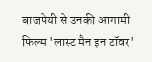बाजपेयी से उनकी आगामी फिल्म 'लास्ट मैन इन टॉवर'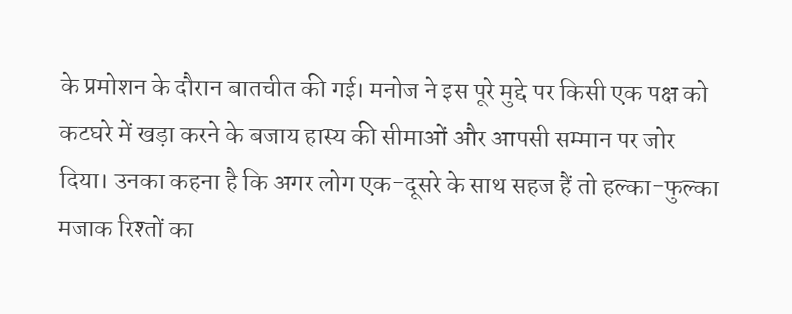के प्रमोशन के दौरान बातचीत की गई। मनोज ने इस पूरे मुद्दे पर किसी एक पक्ष को कटघरे में खड़ा करने के बजाय हास्य की सीमाओं और आपसी सम्मान पर जोर दिया। उनका कहना है कि अगर लोग एक-दूसरे के साथ सहज हैं तो हल्का-फुल्का मजाक रिश्तों का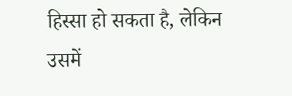हिस्सा हो सकता है, लेकिन उसमें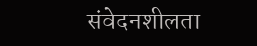संवेदनशीलता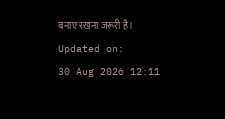बनाए रखना जरूरी है।
Updated on:
30 Aug 2026 12:11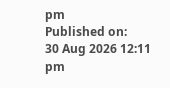pm
Published on:
30 Aug 2026 12:11 pm